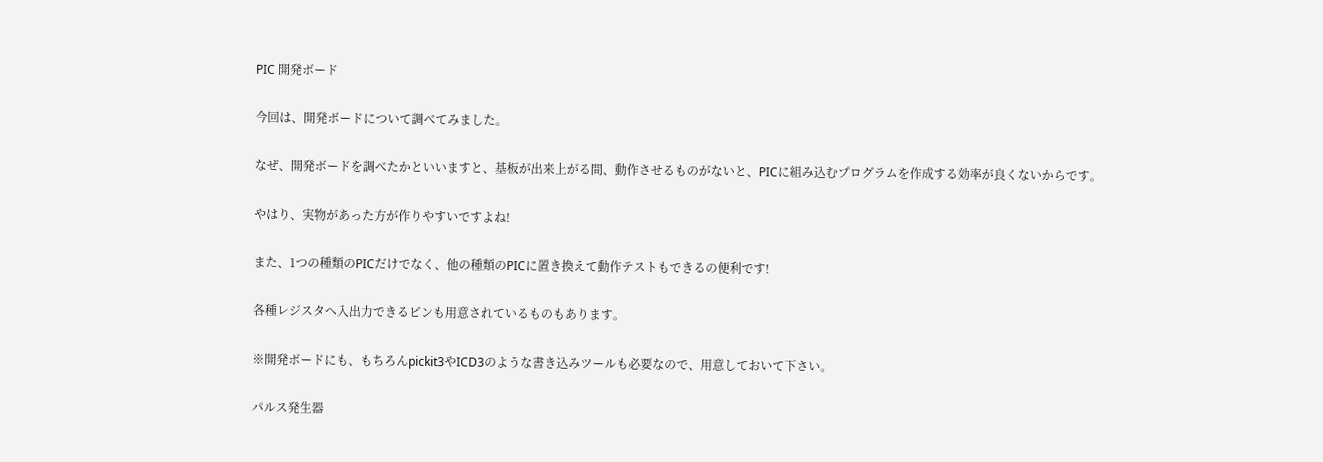PIC 開発ボード

今回は、開発ボードについて調べてみました。

なぜ、開発ボードを調べたかといいますと、基板が出来上がる間、動作させるものがないと、PICに組み込むプログラムを作成する効率が良くないからです。

やはり、実物があった方が作りやすいですよね!

また、1つの種類のPICだけでなく、他の種類のPICに置き換えて動作テストもできるの便利です!

各種レジスタへ入出力できるピンも用意されているものもあります。

※開発ボードにも、もちろんpickit3やICD3のような書き込みツールも必要なので、用意しておいて下さい。

パルス発生器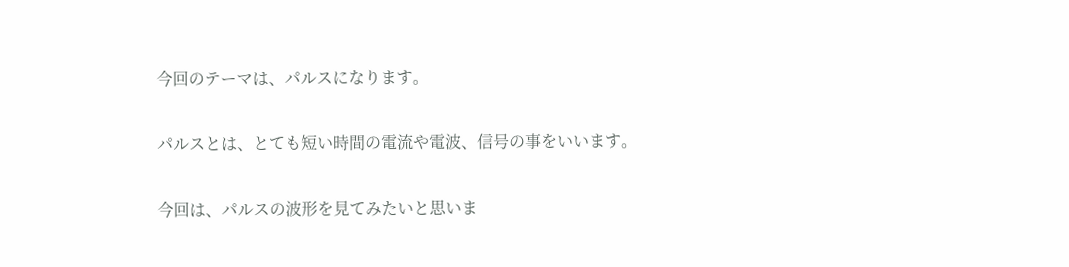今回のテーマは、パルスになります。

パルスとは、とても短い時間の電流や電波、信号の事をいいます。

今回は、パルスの波形を見てみたいと思いま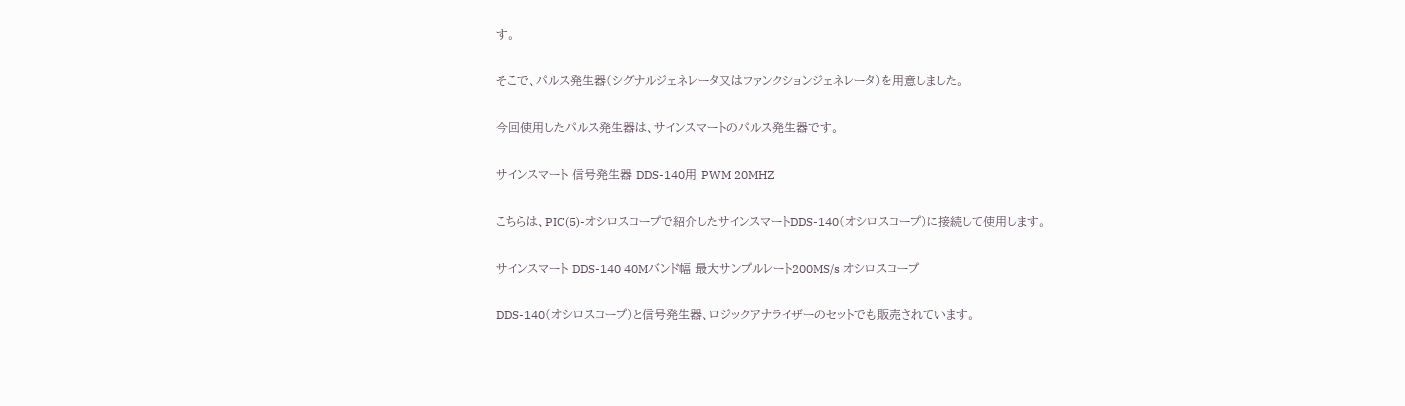す。

そこで、パルス発生器(シグナルジェネレータ又はファンクションジェネレータ)を用意しました。

今回使用したパルス発生器は、サインスマートのパルス発生器です。

サインスマート 信号発生器 DDS-140用 PWM 20MHZ

こちらは、PIC(5)-オシロスコープで紹介したサインスマートDDS-140(オシロスコープ)に接続して使用します。

サインスマート DDS-140 40Mバンド幅 最大サンプルレート200MS/s オシロスコープ

DDS-140(オシロスコープ)と信号発生器、ロジックアナライザーのセットでも販売されています。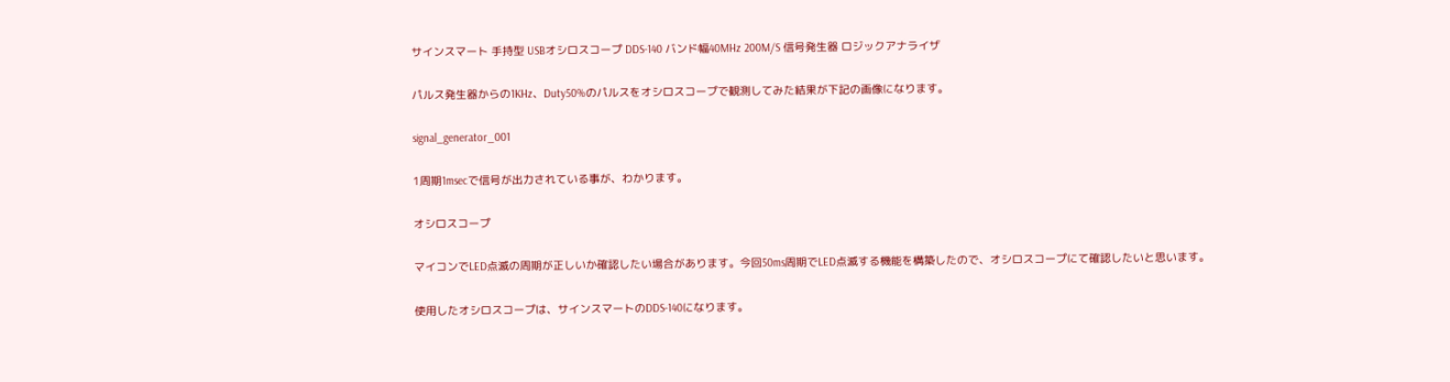サインスマート 手持型 USBオシロスコープ DDS-140 バンド幅40MHz 200M/S 信号発生器 ロジックアナライザ

パルス発生器からの1KHz、Duty50%のパルスをオシロスコープで観測してみた結果が下記の画像になります。

signal_generator_001

1周期1msecで信号が出力されている事が、わかります。

オシロスコープ

マイコンでLED点滅の周期が正しいか確認したい場合があります。今回50ms周期でLED点滅する機能を構築したので、オシロスコープにて確認したいと思います。

使用したオシロスコープは、サインスマートのDDS-140になります。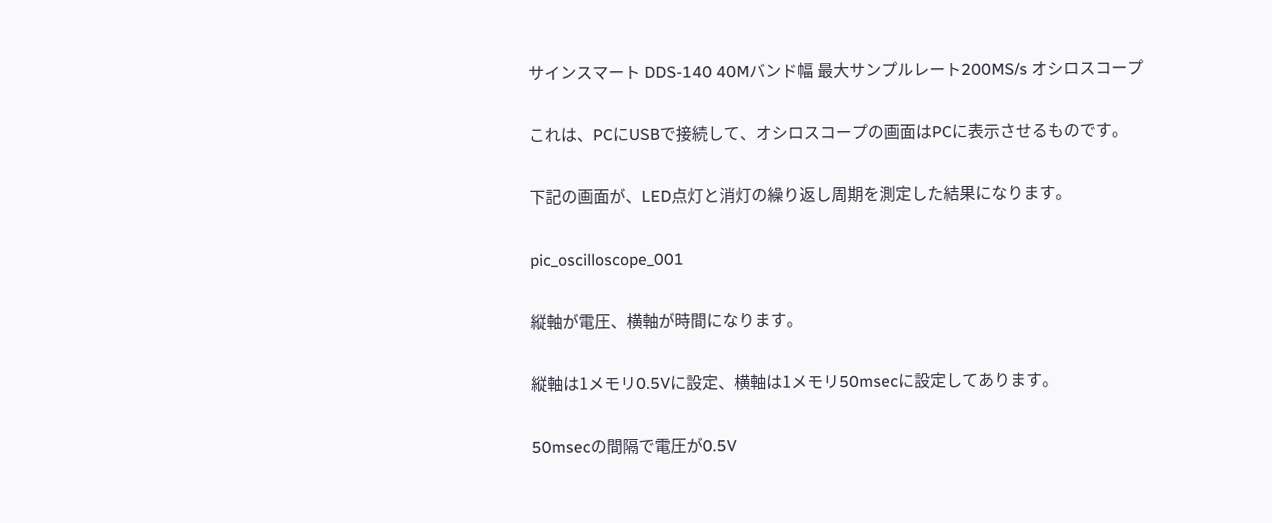サインスマート DDS-140 40Mバンド幅 最大サンプルレート200MS/s オシロスコープ

これは、PCにUSBで接続して、オシロスコープの画面はPCに表示させるものです。

下記の画面が、LED点灯と消灯の繰り返し周期を測定した結果になります。

pic_oscilloscope_001

縦軸が電圧、横軸が時間になります。

縦軸は1メモリ0.5Vに設定、横軸は1メモリ50msecに設定してあります。

50msecの間隔で電圧が0.5V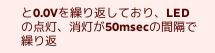と0.0Vを繰り返しており、LEDの点灯、消灯が50msecの間隔で繰り返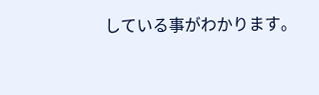している事がわかります。